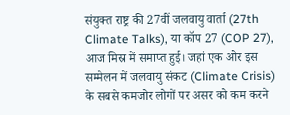संयुक्त राष्ट्र की 27वीं जलवायु वार्ता (27th Climate Talks), या कॉप 27 (COP 27), आज मिस्र में समाप्त हुई। जहां एक ओर इस सम्मेलन में जलवायु संकट (Climate Crisis) के सबसे कमजोर लोगों पर असर को कम करने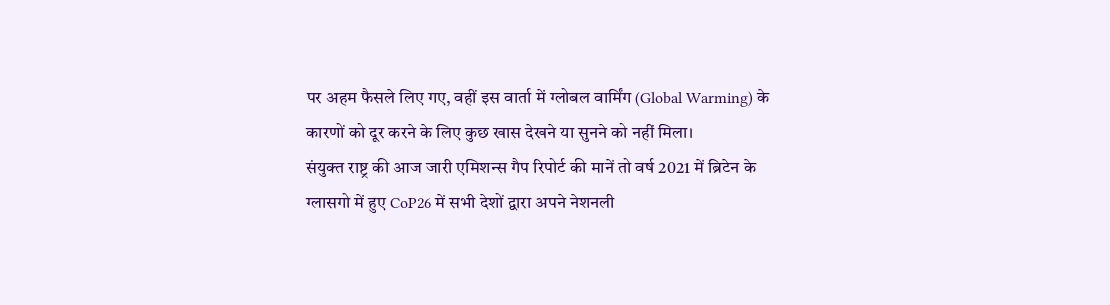पर अहम फैसले लिए गए, वहीं इस वार्ता में ग्लोबल वार्मिंग (Global Warming) के कारणों को दूर करने के लिए कुछ खास देखने या सुनने को नहीं मिला।
संयुक्त राष्ट्र की आज जारी एमिशन्स गैप रिपोर्ट की मानें तो वर्ष 2021 में ब्रिटेन के ग्लासगो में हुए CoP26 में सभी देशों द्वारा अपने नेशनली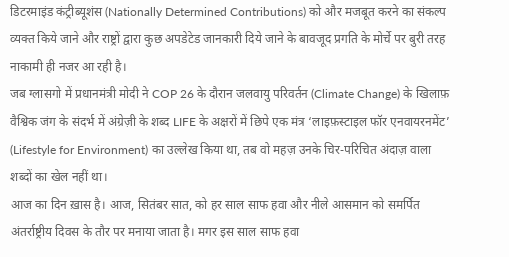डिटरमाइंड कंट्रीब्यूशंस (Nationally Determined Contributions) को और मजबूत करने का संकल्प व्यक्त किये जाने और राष्ट्रों द्वारा कुछ अपडेटेड जानकारी दिये जाने के बावजूद प्रगति के मोर्चे पर बुरी तरह नाकामी ही नजर आ रही है।
जब ग्लासगो में प्रधानमंत्री मोदी ने COP 26 के दौरान जलवायु परिवर्तन (Climate Change) के खिलाफ़ वैश्विक जंग के संदर्भ में अंग्रेज़ी के शब्द LIFE के अक्षरों में छिपे एक मंत्र ‘लाइफ़स्टाइल फॉर एनवायरनमेंट’ (Lifestyle for Environment) का उल्लेख किया था, तब वो महज़ उनके चिर-परिचित अंदाज़ वाला शब्दों का खेल नहीं था।
आज का दिन ख़ास है। आज, सितंबर सात, को हर साल साफ हवा और नीले आसमान को समर्पित अंतर्राष्ट्रीय दिवस के तौर पर मनाया जाता है। मगर इस साल साफ हवा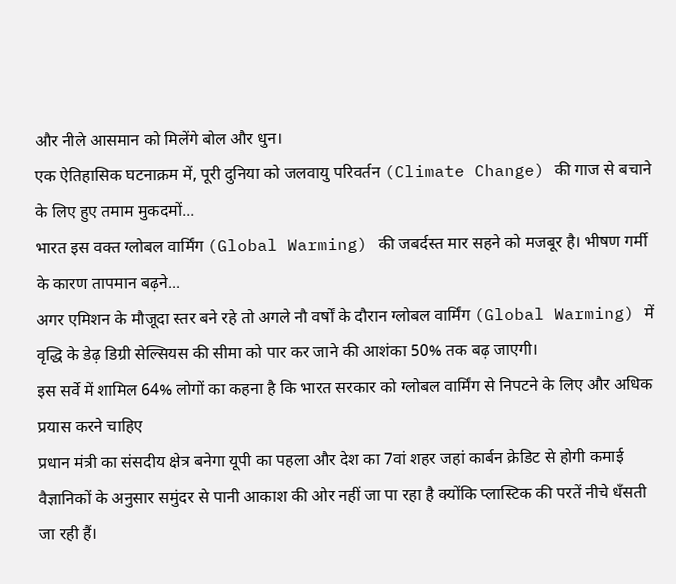और नीले आसमान को मिलेंगे बोल और धुन।
एक ऐतिहासिक घटनाक्रम में, पूरी दुनिया को जलवायु परिवर्तन (Climate Change) की गाज से बचाने के लिए हुए तमाम मुकदमों...
भारत इस वक्त ग्लोबल वार्मिंग (Global Warming) की जबर्दस्त मार सहने को मजबूर है। भीषण गर्मी के कारण तापमान बढ़ने...
अगर एमिशन के मौजूदा स्तर बने रहे तो अगले नौ वर्षों के दौरान ग्लोबल वार्मिंग (Global Warming) में वृद्धि के डेढ़ डिग्री सेल्सियस की सीमा को पार कर जाने की आशंका 50% तक बढ़ जाएगी।
इस सर्वे में शामिल 64% लोगों का कहना है कि भारत सरकार को ग्लोबल वार्मिंग से निपटने के लिए और अधिक प्रयास करने चाहिए
प्रधान मंत्री का संसदीय क्षेत्र बनेगा यूपी का पहला और देश का 7वां शहर जहां कार्बन क्रेडिट से होगी कमाई
वैज्ञानिकों के अनुसार समुंदर से पानी आकाश की ओर नहीं जा पा रहा है क्योंकि प्लास्टिक की परतें नीचे धँसती जा रही हैं।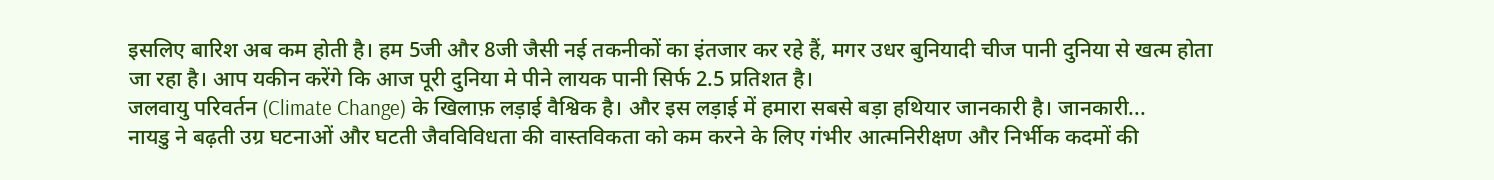इसलिए बारिश अब कम होती है। हम 5जी और 8जी जैसी नई तकनीकों का इंतजार कर रहे हैं, मगर उधर बुनियादी चीज पानी दुनिया से खत्म होता जा रहा है। आप यकीन करेंगे कि आज पूरी दुनिया मे पीने लायक पानी सिर्फ 2.5 प्रतिशत है।
जलवायु परिवर्तन (Climate Change) के खिलाफ़ लड़ाई वैश्विक है। और इस लड़ाई में हमारा सबसे बड़ा हथियार जानकारी है। जानकारी...
नायडु ने बढ़ती उग्र घटनाओं और घटती जैवविविधता की वास्तविकता को कम करने के लिए गंभीर आत्मनिरीक्षण और निर्भीक कदमों की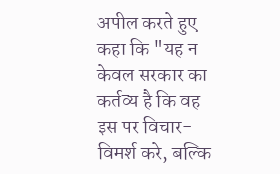अपील करते हुए कहा कि "यह न केवल सरकार का कर्तव्य है कि वह इस पर विचार-विमर्श करे, बल्कि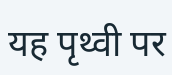यह पृथ्वी पर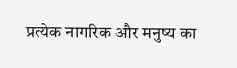प्रत्येक नागरिक और मनुष्य का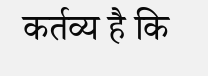कर्तव्य है कि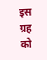इस ग्रह को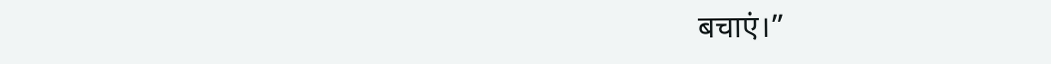बचाएं।”